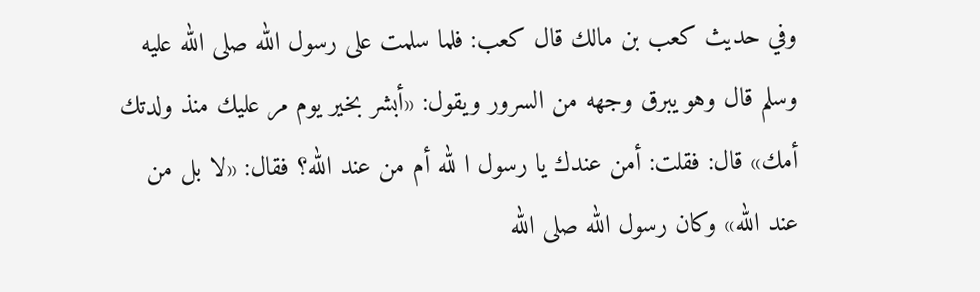وفي حديث كعب بن مالك قال كعب: فلما سلمت على رسول الله صلى الله عليه وسلم قال وهو يبرق وجهه من السرور ويقول: «أبشر بخير يوم مر عليك منذ ولدتك أمك» قال: فقلت: أمن عندك يا رسول ا لله أم من عند الله؟ فقال: «لا بل من عند الله» وكان رسول الله صلى الله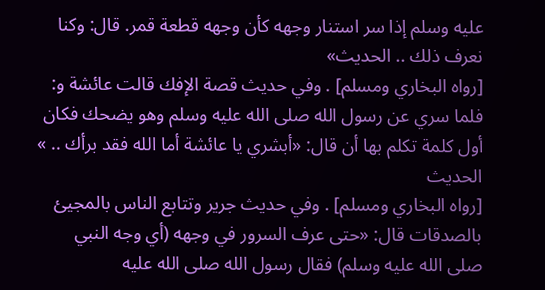عليه وسلم إذا سر استنار وجهه كأن وجهه قطعة قمر. قال: وكنا نعرف ذلك .. الحديث»
[رواه البخاري ومسلم] . وفي حديث قصة الإفك قالت عائشة و: فلما سري عن رسول الله صلى الله عليه وسلم وهو يضحك فكان أول كلمة تكلم بها أن قال: «أبشري يا عائشة أما الله فقد برأك .. » الحديث
[رواه البخاري ومسلم] . وفي حديث جرير وتتابع الناس بالمجيئ بالصدقات قال: «حتى عرف السرور في وجهه (أي وجه النبي صلى الله عليه وسلم) فقال رسول الله صلى الله عليه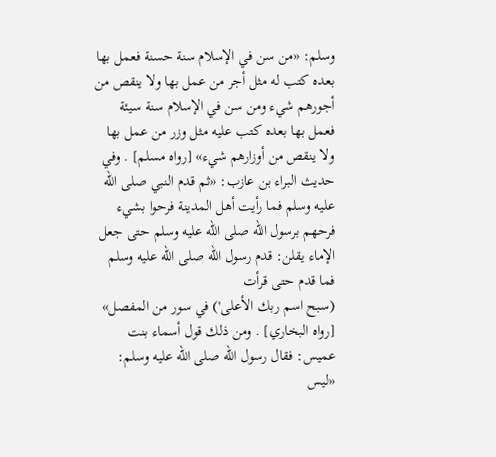وسلم: «من سن في الإسلام سنة حسنة فعمل بها بعده كتب له مثل أجر من عمل بها ولا ينقص من أجورهم شيء ومن سن في الإسلام سنة سيئة فعمل بها بعده كتب عليه مثل وزر من عمل بها ولا ينقص من أوزارهم شيء» [رواه مسلم] . وفي حديث البراء بن عازب: «ثم قدم النبي صلى الله عليه وسلم فما رأيت أهل المدينة فرحوا بشيء فرحهم برسول الله صلى الله عليه وسلم حتى جعل الإماء يقلن: قدم رسول الله صلى الله عليه وسلم فما قدم حتى قرأت
(سبح اسم ربك الأعلى') في سور من المفصل» [رواه البخاري] . ومن ذلك قول أسماء بنت عميس: فقال رسول الله صلى الله عليه وسلم: «ليس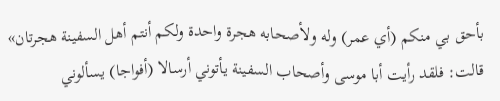بأحق بي منكم (أي عمر) وله ولأصحابه هجرة واحدة ولكم أنتم أهل السفينة هجرتان» قالت: فلقد رأيت أبا موسى وأصحاب السفينة يأتوني أرسالا (أفواجا) يسألوني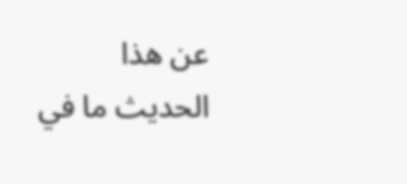عن هذا الحديث ما في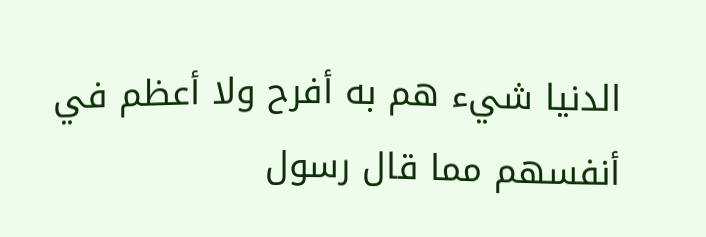الدنيا شيء هم به أفرح ولا أعظم في أنفسهم مما قال رسول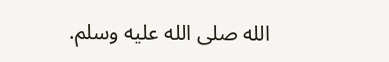الله صلى الله عليه وسلم.